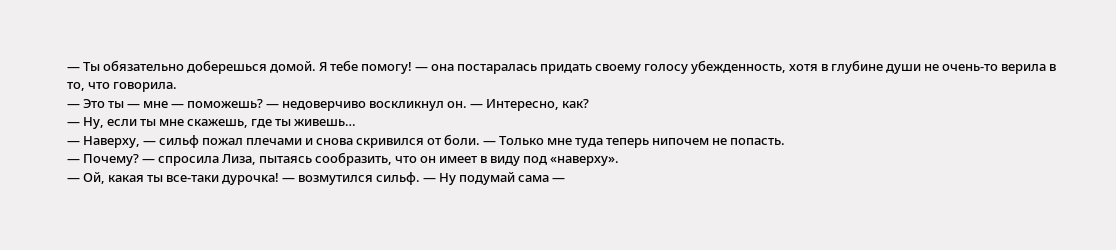— Ты обязательно доберешься домой. Я тебе помогу! — она постаралась придать своему голосу убежденность, хотя в глубине души не очень-то верила в то, что говорила.
— Это ты — мне — поможешь? — недоверчиво воскликнул он. — Интересно, как?
— Ну, если ты мне скажешь, где ты живешь…
— Наверху, — сильф пожал плечами и снова скривился от боли. — Только мне туда теперь нипочем не попасть.
— Почему? — спросила Лиза, пытаясь сообразить, что он имеет в виду под «наверху».
— Ой, какая ты все-таки дурочка! — возмутился сильф. — Ну подумай сама —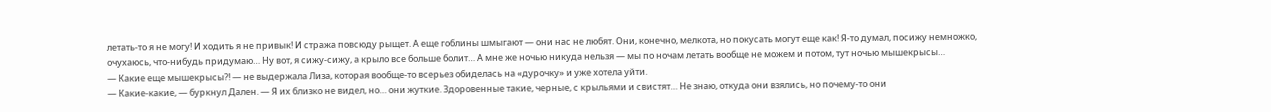летать-то я не могу! И ходить я не привык! И стража повсюду рыщет. А еще гоблины шмыгают — они нас не любят. Они, конечно, мелкота, но покусать могут еще как! Я-то думал, посижу немножко, очухаюсь, что-нибудь придумаю… Ну вот, я сижу-сижу, а крыло все больше болит… А мне же ночью никуда нельзя — мы по ночам летать вообще не можем и потом, тут ночью мышекрысы…
— Какие еще мышекрысы?! — не выдержала Лиза, которая вообще-то всерьез обиделась на «дурочку» и уже хотела уйти.
— Какие-какие, — буркнул Дален. — Я их близко не видел, но… они жуткие. Здоровенные такие, черные, с крыльями и свистят… Не знаю, откуда они взялись, но почему-то они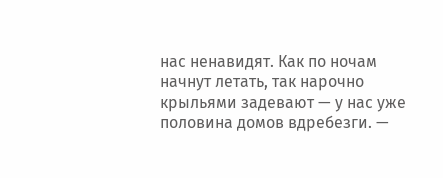нас ненавидят. Как по ночам начнут летать, так нарочно крыльями задевают — у нас уже половина домов вдребезги. —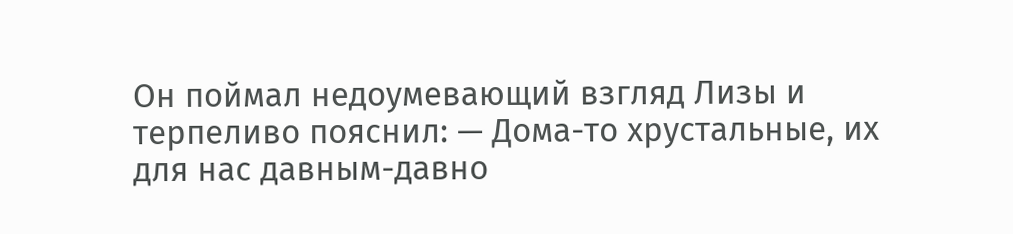Он поймал недоумевающий взгляд Лизы и терпеливо пояснил: — Дома-то хрустальные, их для нас давным-давно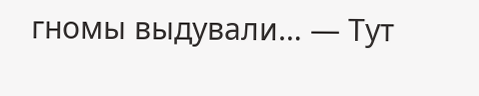гномы выдували… — Тут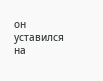он уставился на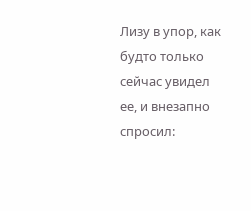Лизу в упор, как будто только сейчас увидел ее, и внезапно спросил: